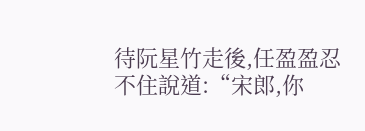待阮星竹走後,任盈盈忍不住說道:“宋郎,你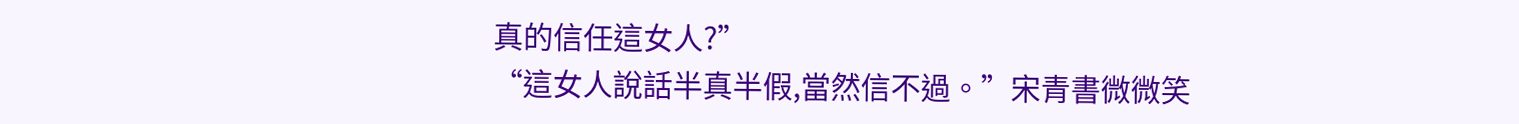真的信任這女人?”
“這女人說話半真半假,當然信不過。”宋青書微微笑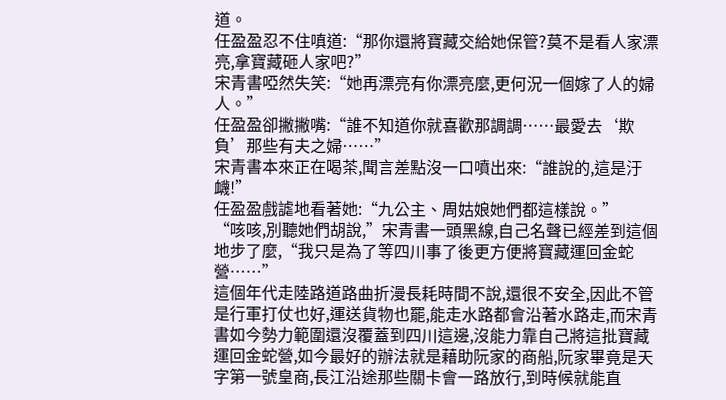道。
任盈盈忍不住嗔道:“那你還將寶藏交給她保管?莫不是看人家漂亮,拿寶藏砸人家吧?”
宋青書啞然失笑:“她再漂亮有你漂亮麼,更何況一個嫁了人的婦人。”
任盈盈卻撇撇嘴:“誰不知道你就喜歡那調調……最愛去‘欺負’那些有夫之婦……”
宋青書本來正在喝茶,聞言差點沒一口噴出來:“誰說的,這是汙衊!”
任盈盈戲謔地看著她:“九公主、周姑娘她們都這樣說。”
“咳咳,別聽她們胡說,”宋青書一頭黑線,自己名聲已經差到這個地步了麼,“我只是為了等四川事了後更方便將寶藏運回金蛇營……”
這個年代走陸路道路曲折漫長耗時間不說,還很不安全,因此不管是行軍打仗也好,運送貨物也罷,能走水路都會沿著水路走,而宋青書如今勢力範圍還沒覆蓋到四川這邊,沒能力靠自己將這批寶藏運回金蛇營,如今最好的辦法就是藉助阮家的商船,阮家畢竟是天字第一號皇商,長江沿途那些關卡會一路放行,到時候就能直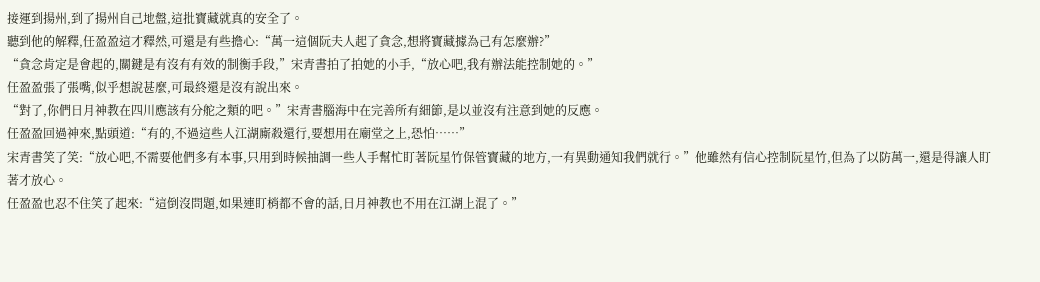接運到揚州,到了揚州自己地盤,這批寶藏就真的安全了。
聽到他的解釋,任盈盈這才釋然,可還是有些擔心:“萬一這個阮夫人起了貪念,想將寶藏據為己有怎麼辦?”
“貪念肯定是會起的,關鍵是有沒有有效的制衡手段,”宋青書拍了拍她的小手,“放心吧,我有辦法能控制她的。”
任盈盈張了張嘴,似乎想說甚麼,可最終還是沒有說出來。
“對了,你們日月神教在四川應該有分舵之類的吧。”宋青書腦海中在完善所有細節,是以並沒有注意到她的反應。
任盈盈回過神來,點頭道:“有的,不過這些人江湖廝殺還行,要想用在廟堂之上,恐怕……”
宋青書笑了笑:“放心吧,不需要他們多有本事,只用到時候抽調一些人手幫忙盯著阮星竹保管寶藏的地方,一有異動通知我們就行。”他雖然有信心控制阮星竹,但為了以防萬一,還是得讓人盯著才放心。
任盈盈也忍不住笑了起來:“這倒沒問題,如果連盯梢都不會的話,日月神教也不用在江湖上混了。”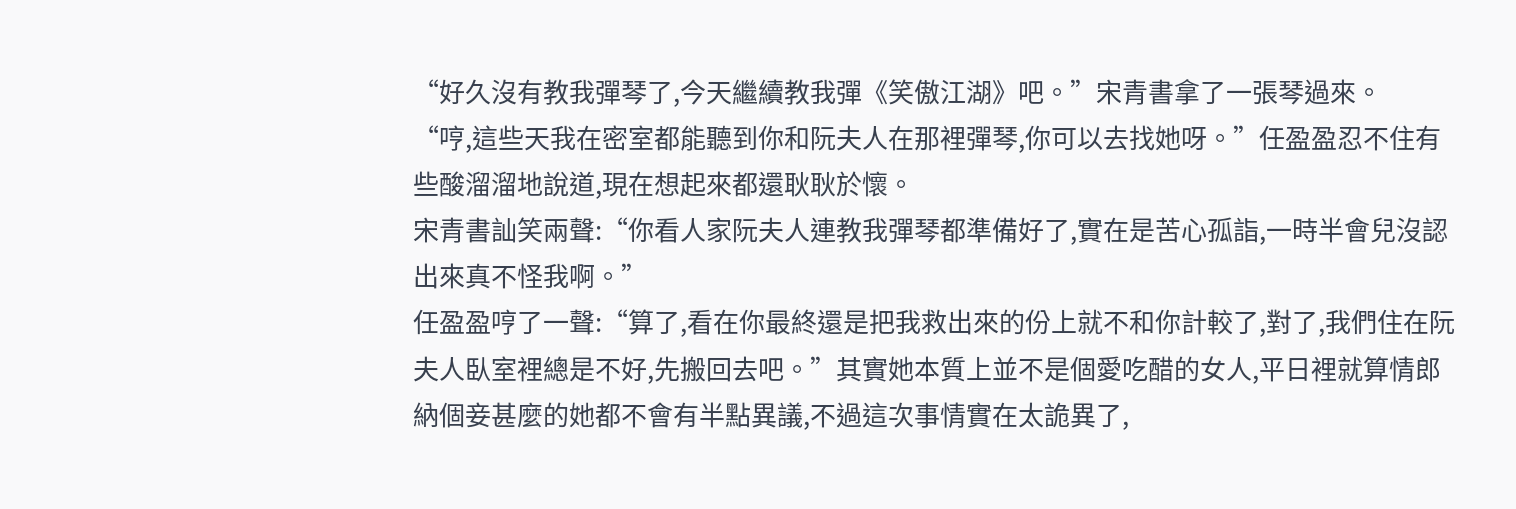“好久沒有教我彈琴了,今天繼續教我彈《笑傲江湖》吧。”宋青書拿了一張琴過來。
“哼,這些天我在密室都能聽到你和阮夫人在那裡彈琴,你可以去找她呀。”任盈盈忍不住有些酸溜溜地說道,現在想起來都還耿耿於懷。
宋青書訕笑兩聲:“你看人家阮夫人連教我彈琴都準備好了,實在是苦心孤詣,一時半會兒沒認出來真不怪我啊。”
任盈盈哼了一聲:“算了,看在你最終還是把我救出來的份上就不和你計較了,對了,我們住在阮夫人臥室裡總是不好,先搬回去吧。”其實她本質上並不是個愛吃醋的女人,平日裡就算情郎納個妾甚麼的她都不會有半點異議,不過這次事情實在太詭異了,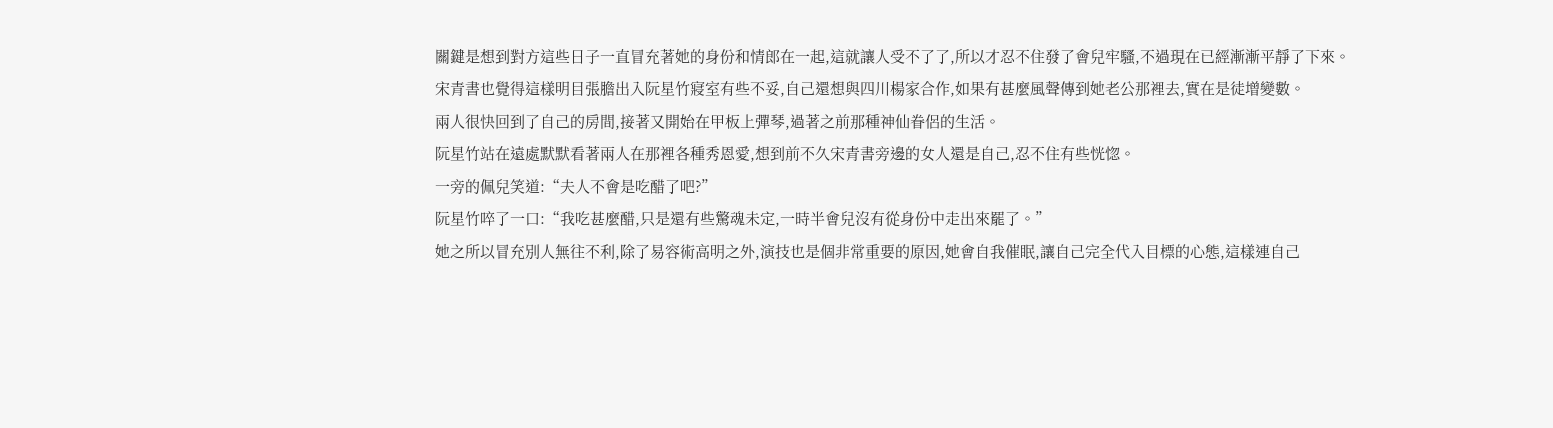關鍵是想到對方這些日子一直冒充著她的身份和情郎在一起,這就讓人受不了了,所以才忍不住發了會兒牢騷,不過現在已經漸漸平靜了下來。
宋青書也覺得這樣明目張膽出入阮星竹寢室有些不妥,自己還想與四川楊家合作,如果有甚麼風聲傳到她老公那裡去,實在是徒增變數。
兩人很快回到了自己的房間,接著又開始在甲板上彈琴,過著之前那種神仙眷侶的生活。
阮星竹站在遠處默默看著兩人在那裡各種秀恩愛,想到前不久宋青書旁邊的女人還是自己,忍不住有些恍惚。
一旁的佩兒笑道:“夫人不會是吃醋了吧?”
阮星竹啐了一口:“我吃甚麼醋,只是還有些驚魂未定,一時半會兒沒有從身份中走出來罷了。”
她之所以冒充別人無往不利,除了易容術高明之外,演技也是個非常重要的原因,她會自我催眠,讓自己完全代入目標的心態,這樣連自己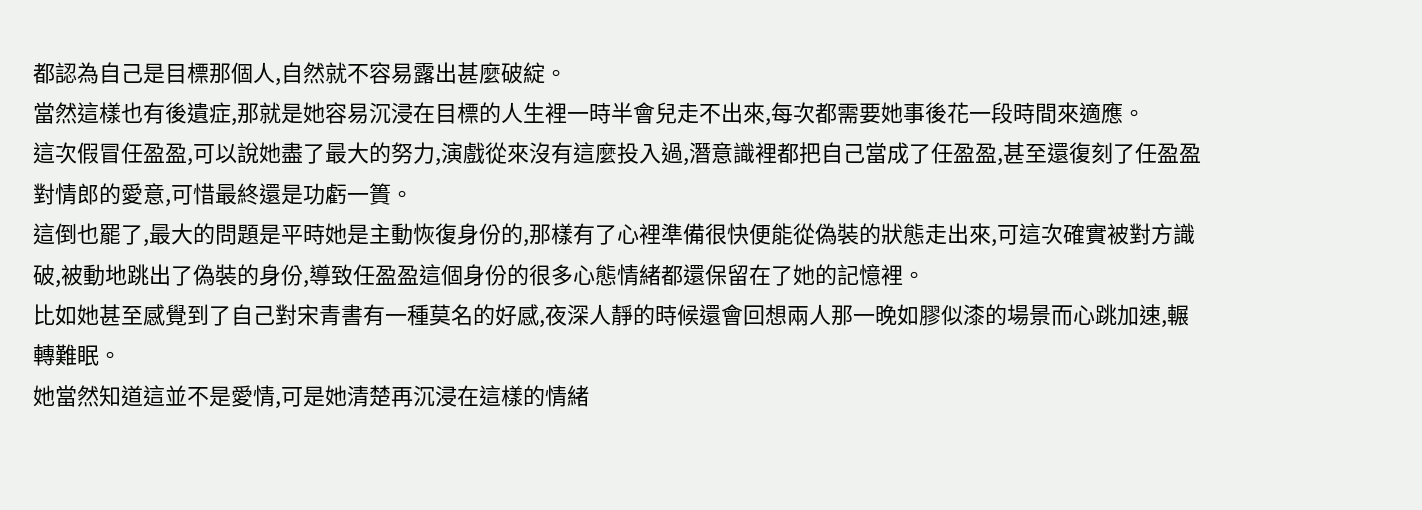都認為自己是目標那個人,自然就不容易露出甚麼破綻。
當然這樣也有後遺症,那就是她容易沉浸在目標的人生裡一時半會兒走不出來,每次都需要她事後花一段時間來適應。
這次假冒任盈盈,可以說她盡了最大的努力,演戲從來沒有這麼投入過,潛意識裡都把自己當成了任盈盈,甚至還復刻了任盈盈對情郎的愛意,可惜最終還是功虧一簣。
這倒也罷了,最大的問題是平時她是主動恢復身份的,那樣有了心裡準備很快便能從偽裝的狀態走出來,可這次確實被對方識破,被動地跳出了偽裝的身份,導致任盈盈這個身份的很多心態情緒都還保留在了她的記憶裡。
比如她甚至感覺到了自己對宋青書有一種莫名的好感,夜深人靜的時候還會回想兩人那一晚如膠似漆的場景而心跳加速,輾轉難眠。
她當然知道這並不是愛情,可是她清楚再沉浸在這樣的情緒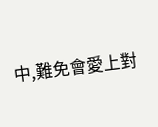中,難免會愛上對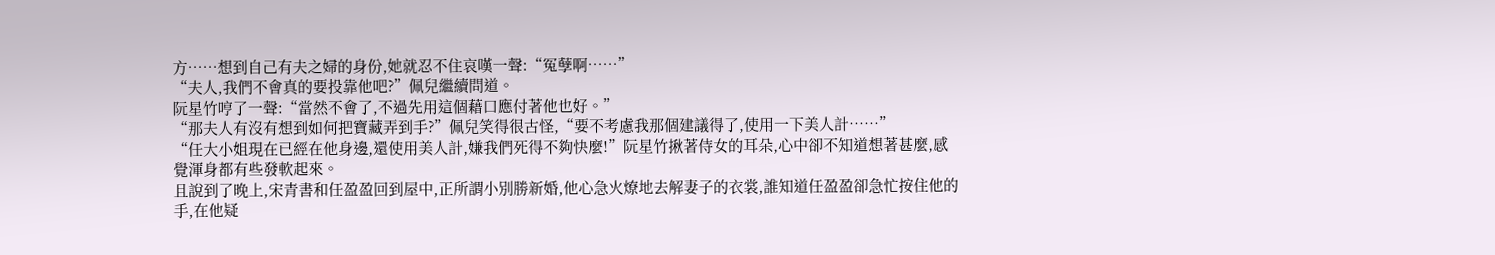方……想到自己有夫之婦的身份,她就忍不住哀嘆一聲:“冤孽啊……”
“夫人,我們不會真的要投靠他吧?”佩兒繼續問道。
阮星竹哼了一聲:“當然不會了,不過先用這個藉口應付著他也好。”
“那夫人有沒有想到如何把寶藏弄到手?”佩兒笑得很古怪,“要不考慮我那個建議得了,使用一下美人計……”
“任大小姐現在已經在他身邊,還使用美人計,嫌我們死得不夠快麼!”阮星竹揪著侍女的耳朵,心中卻不知道想著甚麼,感覺渾身都有些發軟起來。
且說到了晚上,宋青書和任盈盈回到屋中,正所謂小別勝新婚,他心急火燎地去解妻子的衣裳,誰知道任盈盈卻急忙按住他的手,在他疑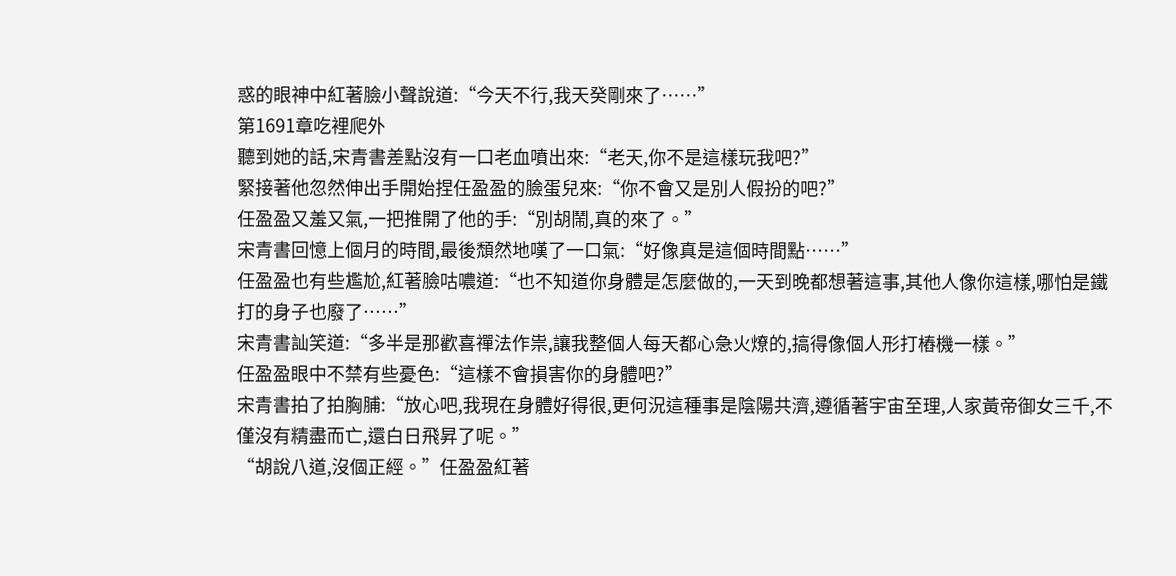惑的眼神中紅著臉小聲說道:“今天不行,我天癸剛來了……”
第1691章吃裡爬外
聽到她的話,宋青書差點沒有一口老血噴出來:“老天,你不是這樣玩我吧?”
緊接著他忽然伸出手開始捏任盈盈的臉蛋兒來:“你不會又是別人假扮的吧?”
任盈盈又羞又氣,一把推開了他的手:“別胡鬧,真的來了。”
宋青書回憶上個月的時間,最後頹然地嘆了一口氣:“好像真是這個時間點……”
任盈盈也有些尷尬,紅著臉咕噥道:“也不知道你身體是怎麼做的,一天到晚都想著這事,其他人像你這樣,哪怕是鐵打的身子也廢了……”
宋青書訕笑道:“多半是那歡喜禪法作祟,讓我整個人每天都心急火燎的,搞得像個人形打樁機一樣。”
任盈盈眼中不禁有些憂色:“這樣不會損害你的身體吧?”
宋青書拍了拍胸脯:“放心吧,我現在身體好得很,更何況這種事是陰陽共濟,遵循著宇宙至理,人家黃帝御女三千,不僅沒有精盡而亡,還白日飛昇了呢。”
“胡說八道,沒個正經。”任盈盈紅著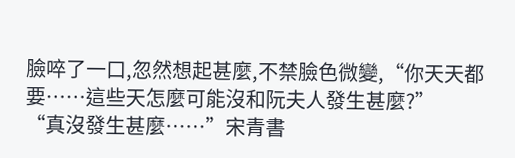臉啐了一口,忽然想起甚麼,不禁臉色微變,“你天天都要……這些天怎麼可能沒和阮夫人發生甚麼?”
“真沒發生甚麼……”宋青書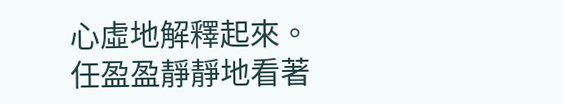心虛地解釋起來。
任盈盈靜靜地看著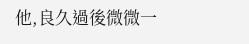他,良久過後微微一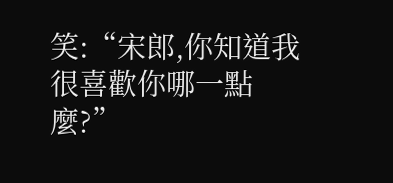笑:“宋郎,你知道我很喜歡你哪一點麼?”